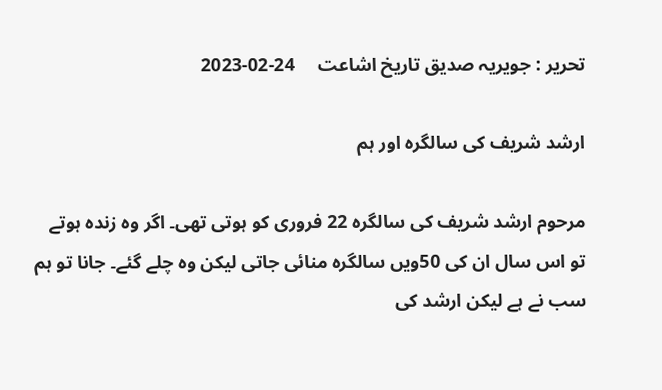تحریر : جویریہ صدیق تاریخ اشاعت     24-02-2023

ارشد شریف کی سالگرہ اور ہم

مرحوم ارشد شریف کی سالگرہ 22 فروری کو ہوتی تھی۔ اگر وہ زندہ ہوتے تو اس سال ان کی 50ویں سالگرہ منائی جاتی لیکن وہ چلے گئے۔ جانا تو ہم سب نے ہے لیکن ارشد کی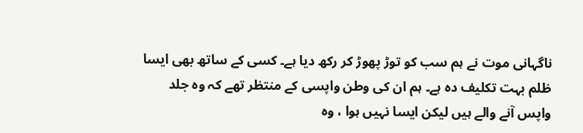ناگہانی موت نے ہم سب کو توڑ پھوڑ کر رکھ دیا ہے۔ کسی کے ساتھ بھی ایسا ظلم بہت تکلیف دہ ہے۔ ہم ان کی وطن واپسی کے منتظر تھے کہ وہ جلد واپس آنے والے ہیں لیکن ایسا نہیں ہوا ، وہ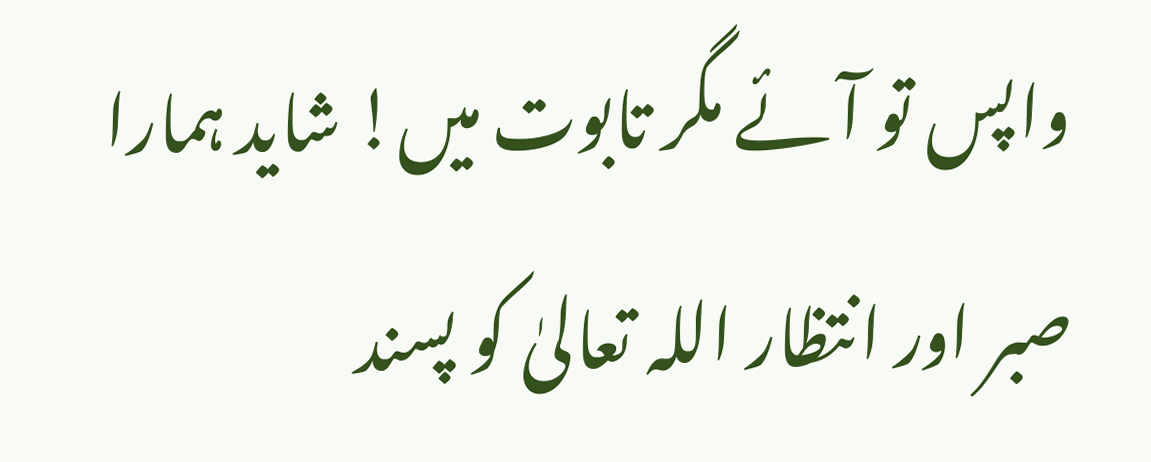واپس تو آئے مگر تابوت میں! شاید ہمارا صبر اور انتظار اللہ تعالیٰ کو پسند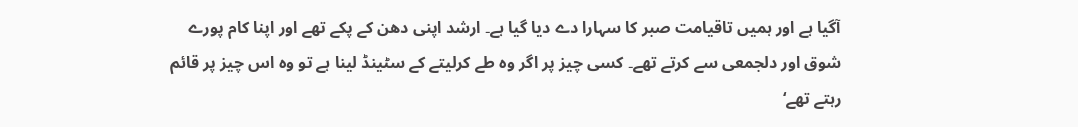آگیا ہے اور ہمیں تاقیامت صبر کا سہارا دے دیا گیا ہے۔ ارشد اپنی دھن کے پکے تھے اور اپنا کام پورے شوق اور دلجمعی سے کرتے تھے۔ کسی چیز پر اگر وہ طے کرلیتے کے سٹینڈ لینا ہے تو وہ اس چیز پر قائم رہتے تھے‘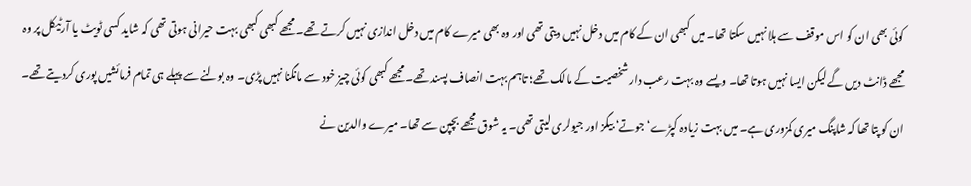کوئی بھی ان کو اس موقف سے ہلا نہیں سکتا تھا۔ میں کبھی ان کے کام میں دخل نہیں دیتی تھی اور وہ بھی میرے کام میں دخل اندازی نہیں کرتے تھے۔ مجھے کبھی کبھی بہت حیرانی ہوتی تھی کہ شاید کسی ٹویٹ یا آرٹیکل پر وہ مجھے ڈانٹ دیں گے لیکن ایسا نہیں ہوتا تھا۔ ویسے وہ بہت رعب دار شخصیت کے مالک تھے؛ تاہم بہت انصاف پسند تھے۔ مجھے کبھی کوئی چیز خود سے مانگنا نہیں پڑی۔ وہ بولنے سے پہلے ہی تمام فرمائشیں پوری کردیتے تھے۔ ان کو پتا تھا کہ شاپنگ میری کمزوری ہے۔ میں بہت زیادہ کپڑے‘ جوتے‘ بیگز اور جیولری لیتی تھی۔ یہ شوق مجھے بچپن سے تھا۔ میرے والدین نے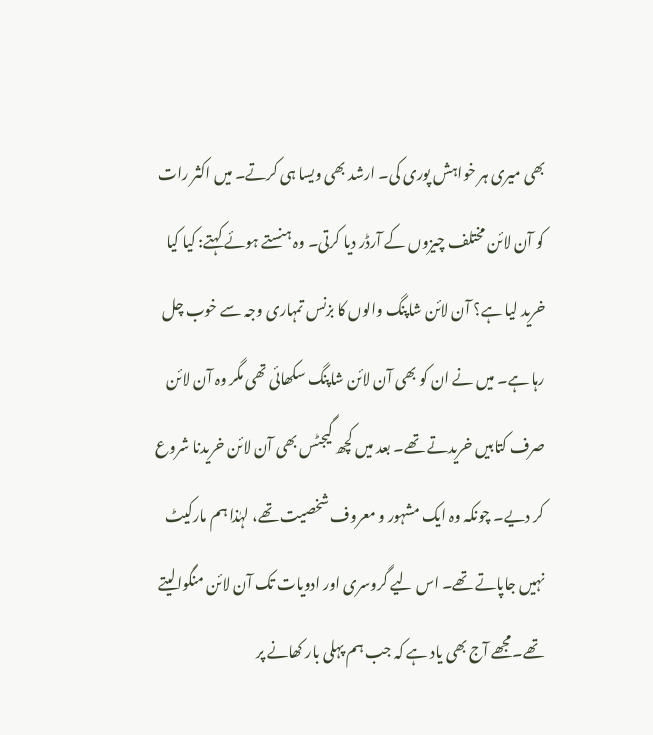بھی میری ہر خواہش پوری کی۔ ارشد بھی ویسا ہی کرتے۔ میں اکثر رات کو آن لائن مختلف چیزوں کے آرڈر دیا کرتی۔ وہ ہنستے ہوئے کہتے: کیا کیا خرید لیا ہے؟ آن لائن شاپنگ والوں کا بزنس تمہاری وجہ سے خوب چل رہا ہے۔ میں نے ان کو بھی آن لائن شاپنگ سکھائی تھی مگر وہ آن لائن صرف کتابیں خریدتے تھے۔ بعد میں کچھ گیجٹس بھی آن لائن خریدنا شروع کر دیے۔ چونکہ وہ ایک مشہور و معروف شخصیت تھے، لہٰذا ہم مارکیٹ نہیں جاپاتے تھے۔ اس لیے گروسری اور ادویات تک آن لائن منگوالیتے تھے۔مجھے آج بھی یاد ہے کہ جب ہم پہلی بار کھانے پر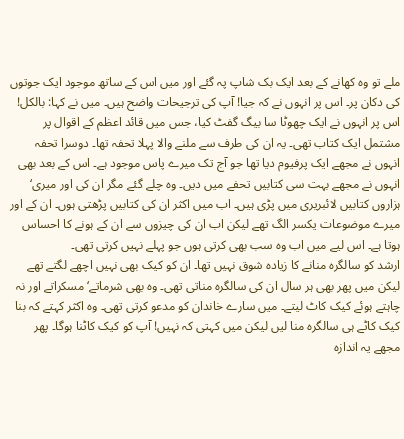ملے تو وہ کھانے کے بعد ایک بک شاپ پہ گئے اور میں اس کے ساتھ موجود ایک جوتوں کی دکان پر۔ اس پر انہوں نے کہ جیا! آپ کی ترجیحات واضح ہیں۔ میں نے کہا: بالکل! اس پر انہوں نے ایک چھوٹا سا بیگ گفٹ کیا، جس میں قائد اعظم کے اقوال پر مشتمل ایک کتاب تھی۔ یہ ان کی طرف سے ملنے والا پہلا تحفہ تھا۔ دوسرا تحفہ انہوں نے مجھے ایک پرفیوم دیا تھا جو آج تک میرے پاس موجود ہے۔ اس کے بعد بھی انہوں نے مجھے بہت سی کتابیں تحفے میں دیں۔ وہ چلے گئے مگر ان کی اور میری‘ ہزاروں کتابیں لائبریری میں پڑی ہیں۔ اب میں اکثر ان کی کتابیں پڑھتی ہوں۔ ان کے اور میرے موضوعات یکسر الگ تھے لیکن اب ان کی چیزوں سے ان کے ہونے کا احساس ہوتا ہے۔ اس لیے میں اب وہ سب بھی کرتی ہوں جو پہلے نہیں کرتی تھی۔
ارشد کو سالگرہ منانے کا زیادہ شوق نہیں تھا۔ ان کو کیک بھی نہیں اچھے لگتے تھے لیکن میں پھر بھی ہر سال ان کی سالگرہ مناتی تھی۔ وہ بھی شرماتے‘ مسکراتے اور نہ چاہتے ہوئے کیک کاٹ لیتے۔ میں سارے خاندان کو مدعو کرتی تھی۔ وہ اکثر کہتے کہ بنا کیک کاٹے ہی سالگرہ منا لیں لیکن میں کہتی کہ نہیں! آپ کو کیک کاٹنا ہوگا۔ پھر مجھے یہ اندازہ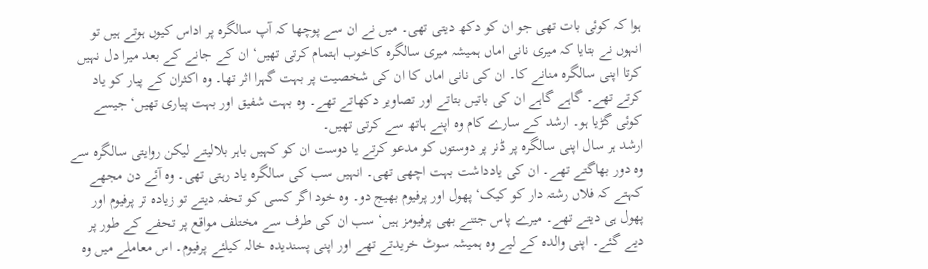ہوا کہ کوئی بات تھی جو ان کو دکھ دیتی تھی۔ میں نے ان سے پوچھا کہ آپ سالگرہ پر اداس کیوں ہوتے ہیں تو انہوں نے بتایا کہ میری نانی اماں ہمیشہ میری سالگرہ کاخوب اہتمام کرتی تھیں‘ ان کے جانے کے بعد میرا دل نہیں کرتا اپنی سالگرہ منانے کا۔ ان کی نانی اماں کا ان کی شخصیت پر بہت گہرا اثر تھا۔ وہ اکثران کے پیار کو یاد کرتے تھے۔ گاہے گاہے ان کی باتیں بتاتے اور تصاویر دکھاتے تھے۔ وہ بہت شفیق اور بہت پیاری تھیں‘ جیسے کوئی گڑیا ہو۔ ارشد کے سارے کام وہ اپنے ہاتھ سے کرتی تھیں۔
ارشد ہر سال اپنی سالگرہ پر ڈنر پر دوستوں کو مدعو کرتے یا دوست ان کو کہیں باہر بلالیتے لیکن روایتی سالگرہ سے وہ دور بھاگتے تھے۔ ان کی یادداشت بہت اچھی تھی۔ انہیں سب کی سالگرہ یاد رہتی تھی۔ وہ آئے دن مجھے کہتے کہ فلاں رشتہ دار کو کیک‘ پھول اور پرفیوم بھیج دو۔ وہ خود اگر کسی کو تحفہ دیتے تو زیادہ تر پرفیوم اور پھول ہی دیتے تھے۔ میرے پاس جتنے بھی پرفیومز ہیں‘ سب ان کی طرف سے مختلف مواقع پر تحفے کے طور پر دیے گئے۔ اپنی والدہ کے لیے وہ ہمیشہ سوٹ خریدتے تھے اور اپنی پسندیدہ خالہ کیلئے پرفیوم۔ اس معاملے میں وہ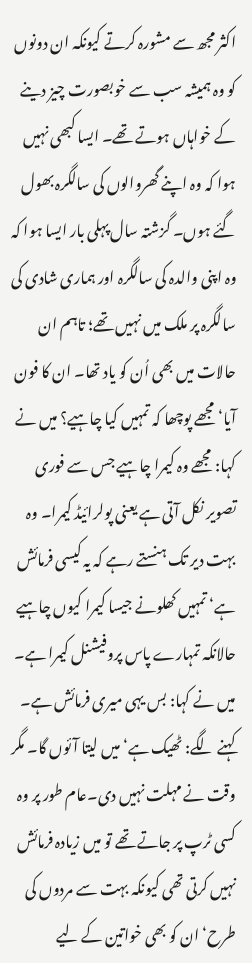اکثر مجھ سے مشورہ کرتے کیونکہ ان دونوں کو وہ ہمیشہ سب سے خوبصورت چیز دینے کے خواہاں ہوتے تھے۔ ایسا کبھی نہیں ہوا کہ وہ اپنے گھروالوں کی سالگرہ بھول گئے ہوں۔ گزشتہ سال پہلی بار ایسا ہوا کہ وہ اپنی والدہ کی سالگرہ اور ہماری شادی کی سالگرہ پر ملک میں نہیں تھے؛ تاہم ان حالات میں بھی اُن کو یاد تھا۔ ان کا فون آیا‘ مجھے پوچھا کہ تمہیں کیا چاہیے؟ میں نے کہا: مجھے وہ کیمرا چاہیے جس سے فوری تصویر نکل آتی ہے یعنی پولرائیڈ کیمرا۔ وہ بہت دیر تک ہنستے رہے کہ یہ کیسی فرمائش ہے‘ تمہیں کھلونے جیسا کیمرا کیوں چاہیے حالانکہ تمہارے پاس پروفیشنل کیمرا ہے۔ میں نے کہا: بس یہی میری فرمائش ہے۔ کہنے لگے: ٹھیک ہے‘ میں لیتا آئوں گا۔ مگر وقت نے مہلت نہیں دی۔عام طور پر وہ کسی ٹرپ پر جاتے تھے تو میں زیادہ فرمائش نہیں کرتی تھی کیونکہ بہت سے مردوں کی طرح‘ ان کو بھی خواتین کے لیے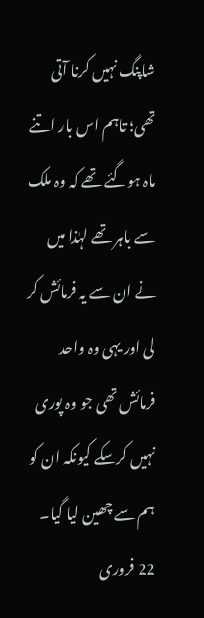شاپنگ نہیں کرنا آتی تھی؛ تاہم اس بار اتنے ماہ ہوگئے تھے کہ وہ ملک سے باہر تھے لہٰذا میں نے ان سے یہ فرمائش کر لی اور یہی وہ واحد فرمائش تھی جو وہ پوری نہیں کرسکے کیونکہ ان کو ہم سے چھین لیا گیا۔
22 فروری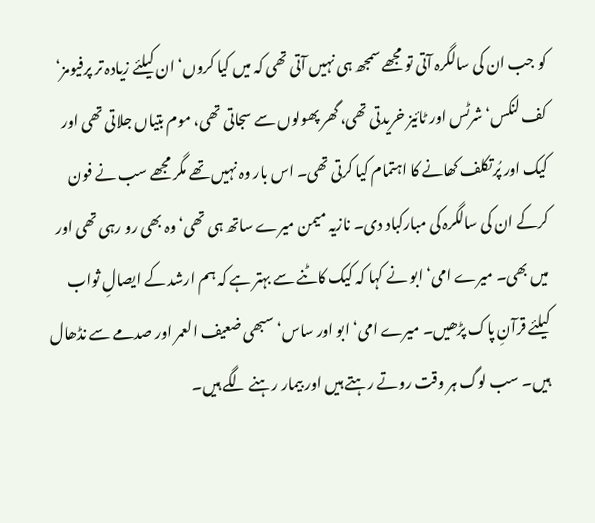کو جب ان کی سالگرہ آتی تو مجھے سمجھ ہی نہیں آتی تھی کہ میں کیا کروں‘ ان کیلئے زیادہ تر پرفیومز‘ کف لنکس‘ شرٹس اور ٹائیز خریدتی تھی، گھر پھولوں سے سجاتی تھی، موم بتیاں جلاتی تھی اور کیک اور پُرتکلف کھانے کا اہتمام کیا کرتی تھی۔ اس بار وہ نہیں تھے مگر مجھے سب نے فون کرکے ان کی سالگرہ کی مبارکباد دی۔ نازیہ میمن میرے ساتھ ہی تھی‘ وہ بھی رو رہی تھی اور میں بھی۔ میرے امی‘ ابو نے کہا کہ کیک کاٹنے سے بہتر ہے کہ ہم ارشد کے ایصالِ ثواب کیلئے قرآنِ پاک پڑھیں۔ میرے امی‘ ابو اور ساس‘ سبھی ضعیف العمر اور صدمے سے نڈھال ہیں۔ سب لوگ ہر وقت روتے رہتے ہیں اور بیمار رہنے لگے ہیں۔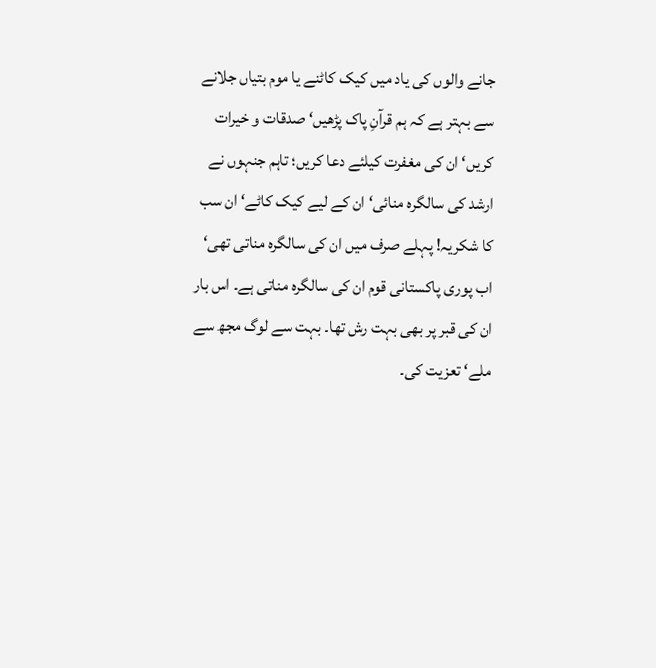جانے والوں کی یاد میں کیک کاٹنے یا موم بتیاں جلانے سے بہتر ہے کہ ہم قرآنِ پاک پڑھیں‘ صدقات و خیرات کریں‘ ان کی مغفرت کیلئے دعا کریں؛ تاہم جنہوں نے ارشد کی سالگرہ منائی‘ ان کے لیے کیک کاٹے‘ ان سب کا شکریہ! پہلے صرف میں ان کی سالگرہ مناتی تھی‘ اب پوری پاکستانی قوم ان کی سالگرہ مناتی ہے۔ اس بار ان کی قبر پر بھی بہت رش تھا۔ بہت سے لوگ مجھ سے ملے‘ تعزیت کی۔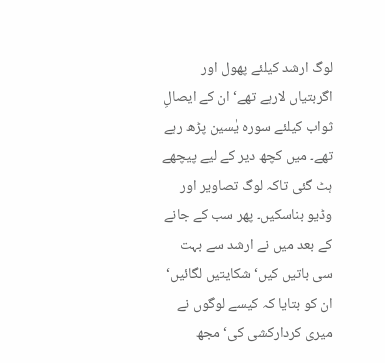لوگ ارشد کیلئے پھول اور اگربتیاں لارہے تھے‘ ان کے ایصالِ ثواب کیلئے سورہ یٰسین پڑھ رہے تھے۔ میں کچھ دیر کے لیے پیچھے ہٹ گئی تاکہ لوگ تصاویر اور وڈیو بناسکیں۔ پھر سب کے جانے کے بعد میں نے ارشد سے بہت سی باتیں کیں‘ شکایتیں لگائیں‘ ان کو بتایا کہ کیسے لوگوں نے میری کردارکشی کی‘ مجھ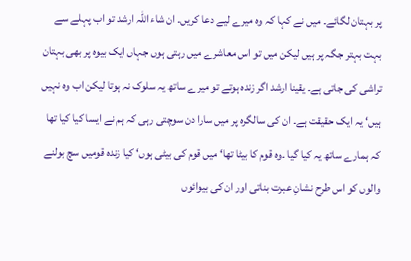پر بہتان لگائے۔ میں نے کہا کہ وہ میرے لیے دعا کریں۔ ان شاء اللہ ارشد تو اب پہلے سے بہت بہتر جگہ پر ہیں لیکن میں تو اس معاشرے میں رہتی ہوں جہاں ایک بیوہ پر بھی بہتان تراشی کی جاتی ہے۔ یقینا ارشد اگر زندہ ہوتے تو میرے ساتھ یہ سلوک نہ ہوتا لیکن اب وہ نہیں ہیں‘ یہ ایک حقیقت ہے۔ ان کی سالگرہ پر میں سارا دن سوچتی رہی کہ ہم نے ایسا کیا کیا تھا کہ ہمارے ساتھ یہ کیا گیا ۔وہ قوم کا بیٹا تھا‘ میں قوم کی بیٹی ہوں‘ کیا زندہ قومیں سچ بولنے والوں کو اس طرح نشانِ عبرت بناتی اور ان کی بیوائوں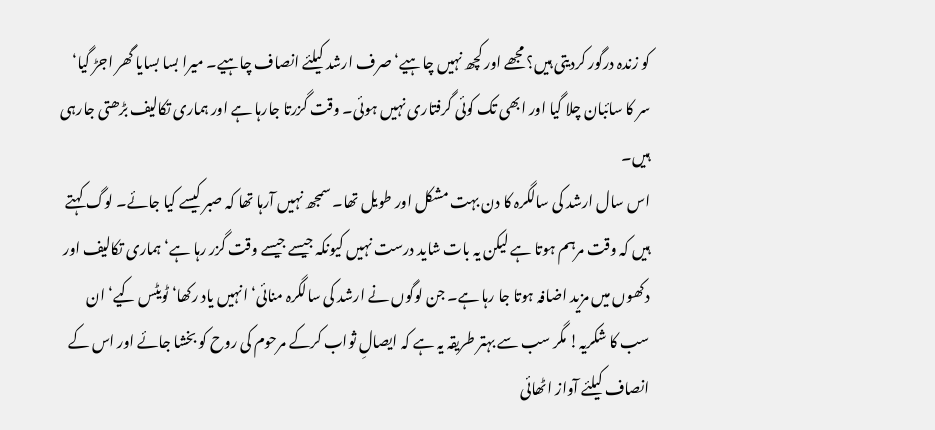کو زندہ درگور کردیتی ہیں؟ مجھے اور کچھ نہیں چاہیے‘ صرف ارشد کیلئے انصاف چاہیے۔ میرا بسا بسایا گھر اجڑ گیا‘ سر کا سائبان چلا گیا اور ابھی تک کوئی گرفتاری نہیں ہوئی۔ وقت گزرتا جارہا ہے اور ہماری تکالیف بڑھتی جارہی ہیں۔
اس سال ارشد کی سالگرہ کا دن بہت مشکل اور طویل تھا۔ سمجھ نہیں آرہا تھا کہ صبر کیسے کیا جائے۔ لوگ کہتے ہیں کہ وقت مرہم ہوتا ہے لیکن یہ بات شاید درست نہیں کیونکہ جیسے جیسے وقت گزر رہا ہے‘ ہماری تکالیف اور دکھوں میں مزید اضافہ ہوتا جا رہا ہے۔ جن لوگوں نے ارشد کی سالگرہ منائی‘ انہیں یاد رکھا‘ ٹویٹس کیے‘ ان سب کا شکریہ! مگر سب سے بہتر طریقہ یہ ہے کہ ایصالِ ثواب کرکے مرحوم کی روح کو بخشا جائے اور اس کے انصاف کیلئے آواز اٹھائی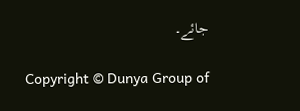جائے۔

Copyright © Dunya Group of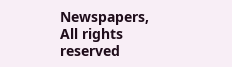Newspapers, All rights reserved